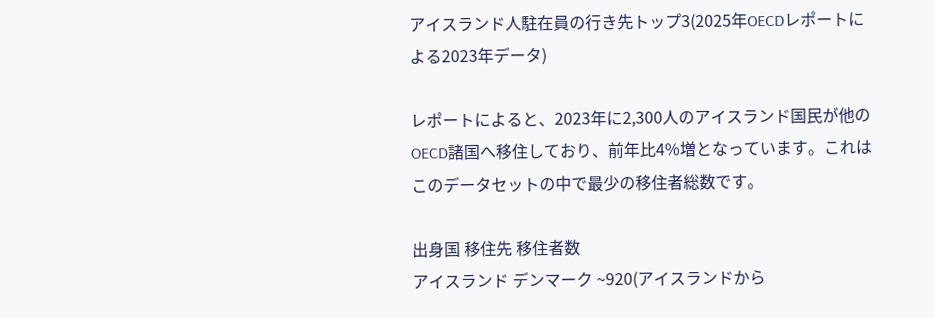アイスランド人駐在員の行き先トップ3(2025年OECDレポートによる2023年データ)

レポートによると、2023年に2,300人のアイスランド国民が他のOECD諸国へ移住しており、前年比4%増となっています。これはこのデータセットの中で最少の移住者総数です。

出身国 移住先 移住者数
アイスランド デンマーク ~920(アイスランドから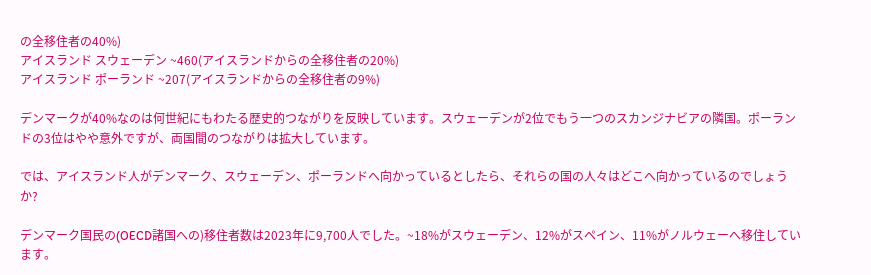の全移住者の40%)
アイスランド スウェーデン ~460(アイスランドからの全移住者の20%)
アイスランド ポーランド ~207(アイスランドからの全移住者の9%)

デンマークが40%なのは何世紀にもわたる歴史的つながりを反映しています。スウェーデンが2位でもう一つのスカンジナビアの隣国。ポーランドの3位はやや意外ですが、両国間のつながりは拡大しています。

では、アイスランド人がデンマーク、スウェーデン、ポーランドへ向かっているとしたら、それらの国の人々はどこへ向かっているのでしょうか?

デンマーク国民の(OECD諸国への)移住者数は2023年に9,700人でした。~18%がスウェーデン、12%がスペイン、11%がノルウェーへ移住しています。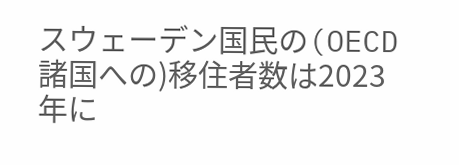スウェーデン国民の(OECD諸国への)移住者数は2023年に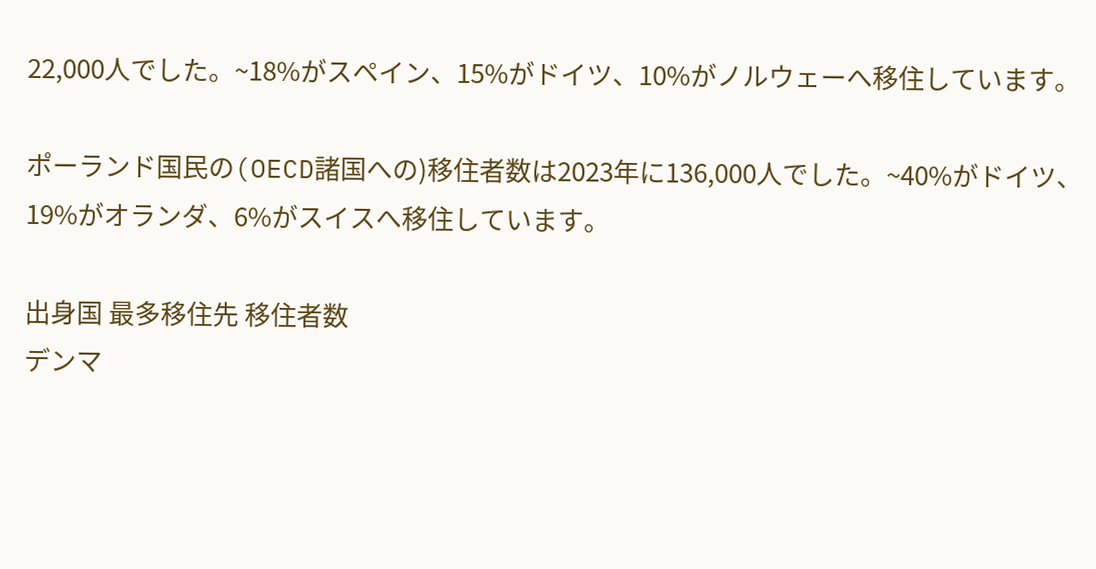22,000人でした。~18%がスペイン、15%がドイツ、10%がノルウェーへ移住しています。

ポーランド国民の(OECD諸国への)移住者数は2023年に136,000人でした。~40%がドイツ、19%がオランダ、6%がスイスへ移住しています。

出身国 最多移住先 移住者数
デンマ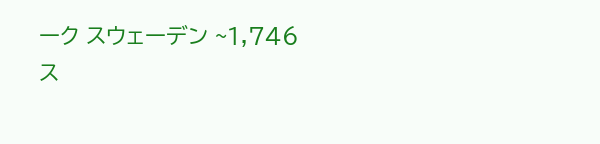ーク スウェーデン ~1,746
ス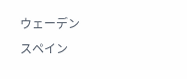ウェーデン スペイン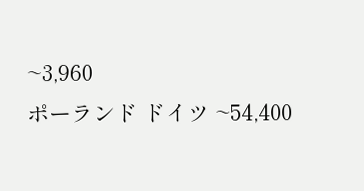~3,960
ポーランド ドイツ ~54,400